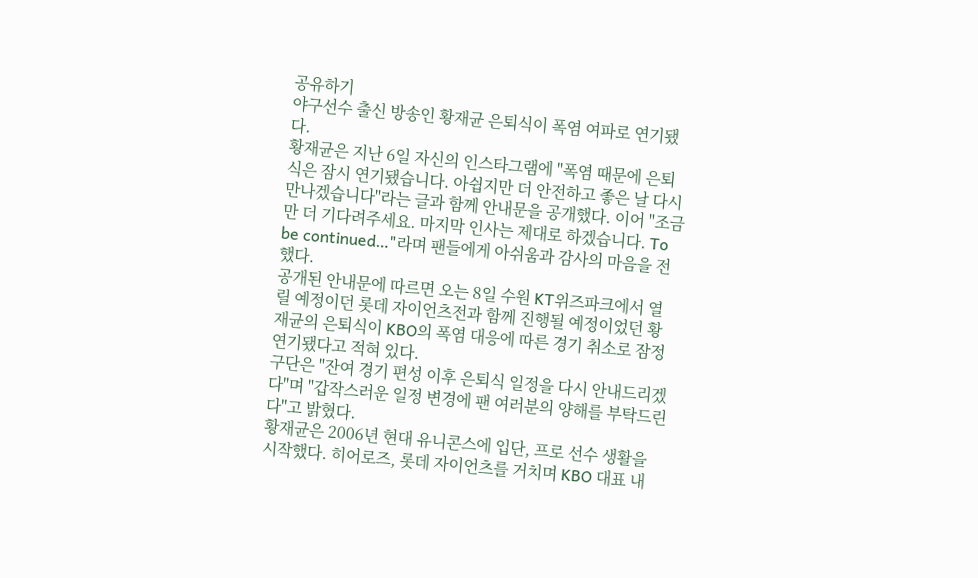공유하기
야구선수 출신 방송인 황재균 은퇴식이 폭염 여파로 연기됐다.
황재균은 지난 6일 자신의 인스타그램에 "폭염 때문에 은퇴식은 잠시 연기됐습니다. 아쉽지만 더 안전하고 좋은 날 다시 만나겠습니다"라는 글과 함께 안내문을 공개했다. 이어 "조금만 더 기다려주세요. 마지막 인사는 제대로 하겠습니다. To be continued…"라며 팬들에게 아쉬움과 감사의 마음을 전했다.
공개된 안내문에 따르면 오는 8일 수원 KT위즈파크에서 열릴 예정이던 롯데 자이언츠전과 함께 진행될 예정이었던 황재균의 은퇴식이 KBO의 폭염 대응에 따른 경기 취소로 잠정 연기됐다고 적혀 있다.
구단은 "잔여 경기 편성 이후 은퇴식 일정을 다시 안내드리겠다"며 "갑작스러운 일정 변경에 팬 여러분의 양해를 부탁드린다"고 밝혔다.
황재균은 2006년 현대 유니콘스에 입단, 프로 선수 생활을 시작했다. 히어로즈, 롯데 자이언츠를 거치며 KBO 대표 내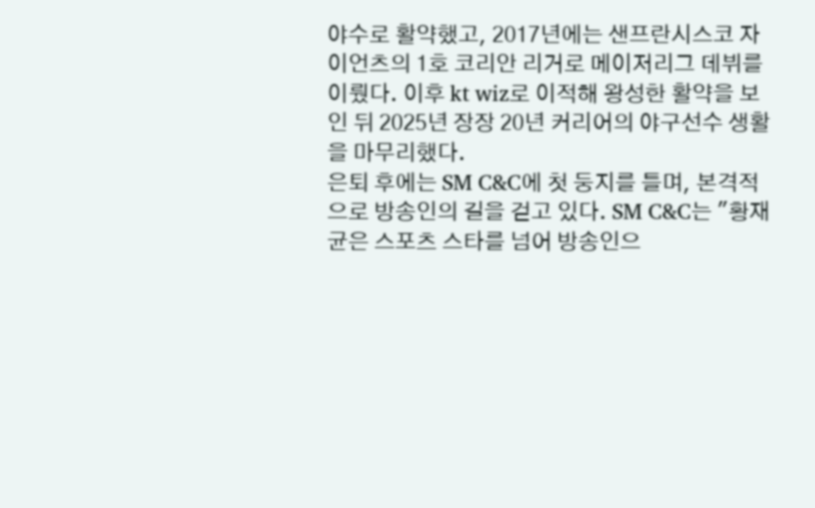야수로 활약했고, 2017년에는 샌프란시스코 자이언츠의 1호 코리안 리거로 메이저리그 데뷔를 이뤘다. 이후 kt wiz로 이적해 왕성한 활약을 보인 뒤 2025년 장장 20년 커리어의 야구선수 생활을 마무리했다.
은퇴 후에는 SM C&C에 첫 둥지를 틀며, 본격적으로 방송인의 길을 걷고 있다. SM C&C는 "황재균은 스포츠 스타를 넘어 방송인으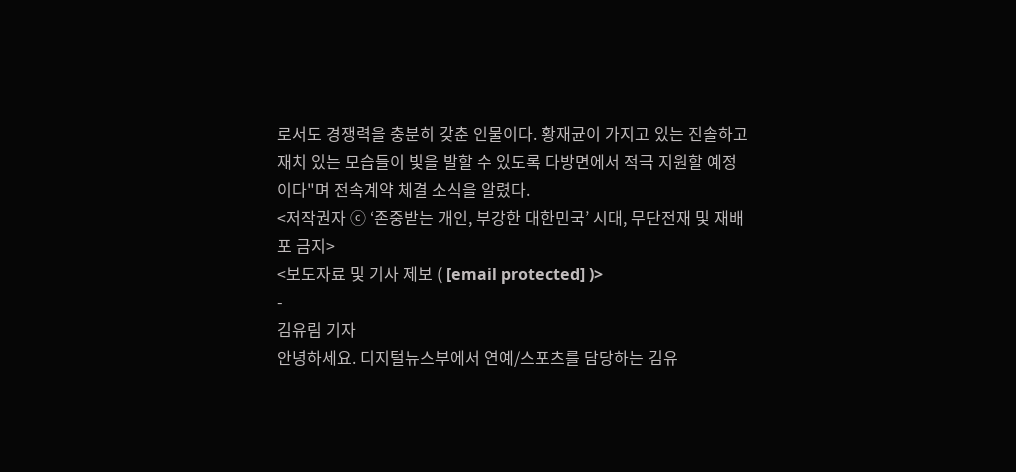로서도 경쟁력을 충분히 갖춘 인물이다. 황재균이 가지고 있는 진솔하고 재치 있는 모습들이 빛을 발할 수 있도록 다방면에서 적극 지원할 예정이다"며 전속계약 체결 소식을 알렸다.
<저작권자 ⓒ ‘존중받는 개인, 부강한 대한민국’ 시대, 무단전재 및 재배포 금지>
<보도자료 및 기사 제보 ( [email protected] )>
-
김유림 기자
안녕하세요. 디지털뉴스부에서 연예/스포츠를 담당하는 김유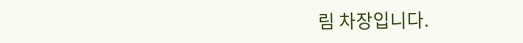림 차장입니다.